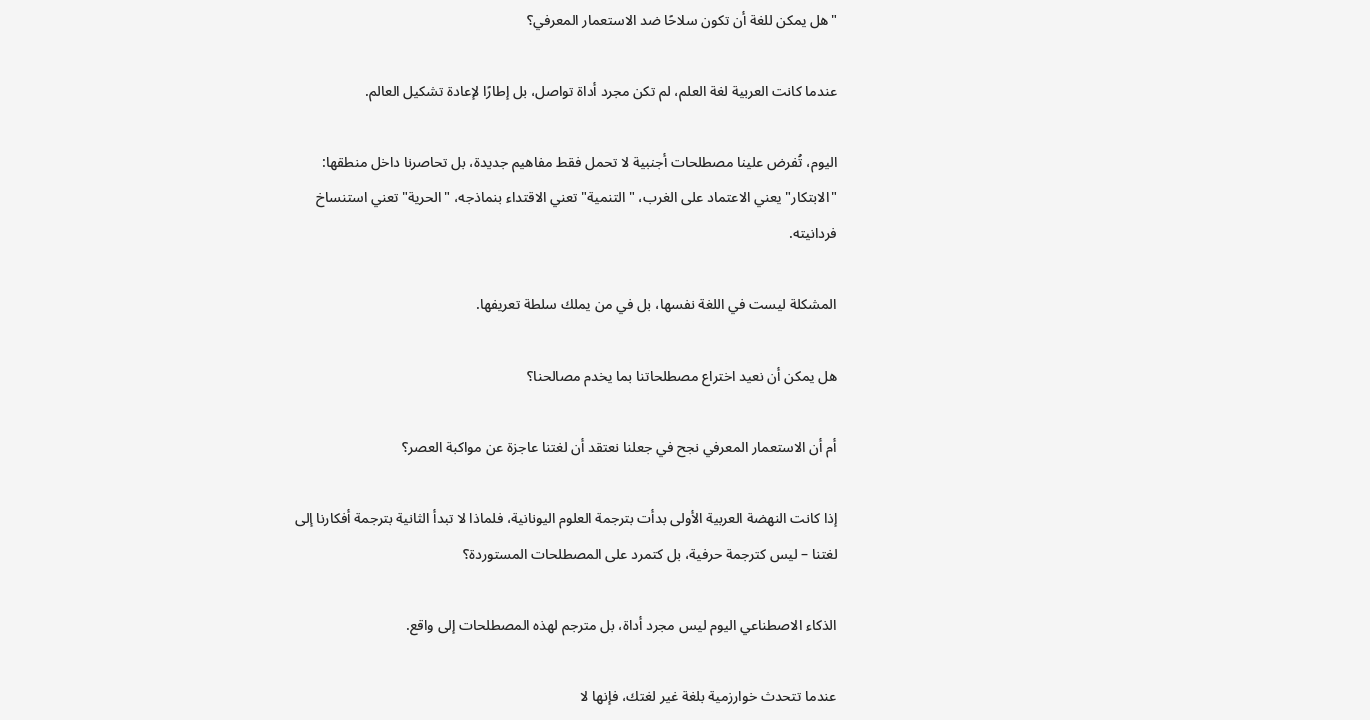"هل يمكن للغة أن تكون سلاحًا ضد الاستعمار المعرفي؟

عندما كانت العربية لغة العلم، لم تكن مجرد أداة تواصل، بل إطارًا لإعادة تشكيل العالم.

اليوم، تُفرض علينا مصطلحات أجنبية لا تحمل فقط مفاهيم جديدة، بل تحاصرنا داخل منطقها: "الابتكار" يعني الاعتماد على الغرب، "التنمية" تعني الاقتداء بنماذجه، "الحرية" تعني استنساخ فردانيته.

المشكلة ليست في اللغة نفسها، بل في من يملك سلطة تعريفها.

هل يمكن أن نعيد اختراع مصطلحاتنا بما يخدم مصالحنا؟

أم أن الاستعمار المعرفي نجح في جعلنا نعتقد أن لغتنا عاجزة عن مواكبة العصر؟

إذا كانت النهضة العربية الأولى بدأت بترجمة العلوم اليونانية، فلماذا لا تبدأ الثانية بترجمة أفكارنا إلى لغتنا – ليس كترجمة حرفية، بل كتمرد على المصطلحات المستوردة؟

الذكاء الاصطناعي اليوم ليس مجرد أداة، بل مترجم لهذه المصطلحات إلى واقع.

عندما تتحدث خوارزمية بلغة غير لغتك، فإنها لا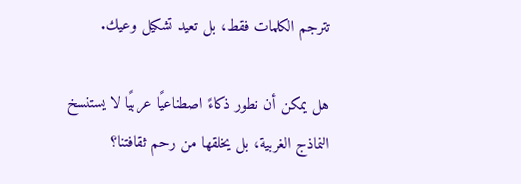تترجم الكلمات فقط، بل تعيد تشكيل وعيك.

هل يمكن أن نطور ذكاءً اصطناعيًا عربيًا لا يستنسخ النماذج الغربية، بل يخلقها من رحم ثقافتنا؟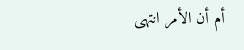أم أن الأمر انتهى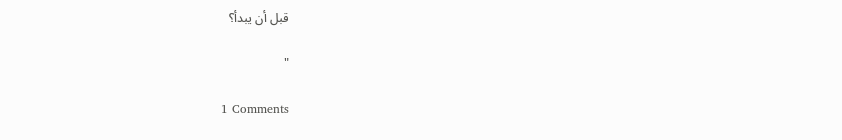قبل أن يبدأ؟

"

1 Comments